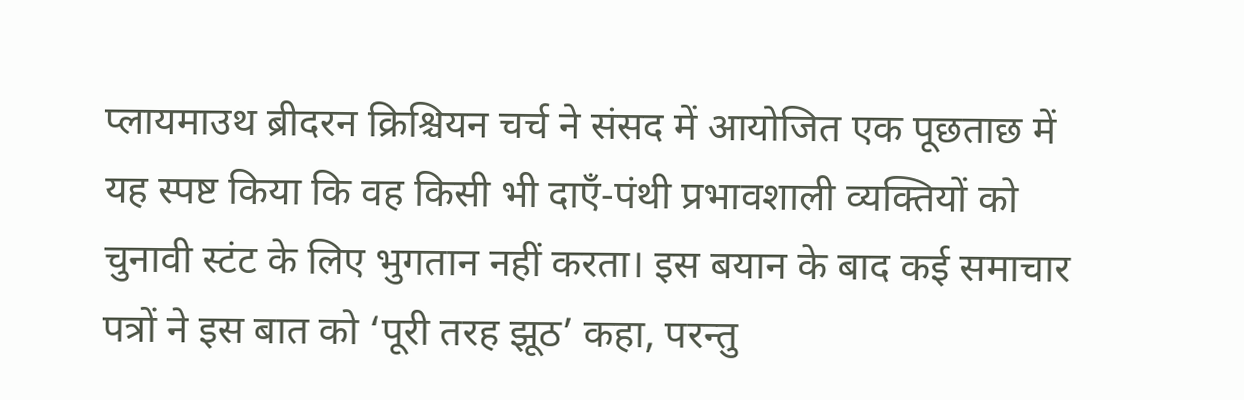प्लायमाउथ ब्रीदरन क्रिश्चियन चर्च ने संसद में आयोजित एक पूछताछ में यह स्पष्ट किया कि वह किसी भी दाएँ‑पंथी प्रभावशाली व्यक्तियों को चुनावी स्टंट के लिए भुगतान नहीं करता। इस बयान के बाद कई समाचार पत्रों ने इस बात को ‘पूरी तरह झूठ’ कहा, परन्तु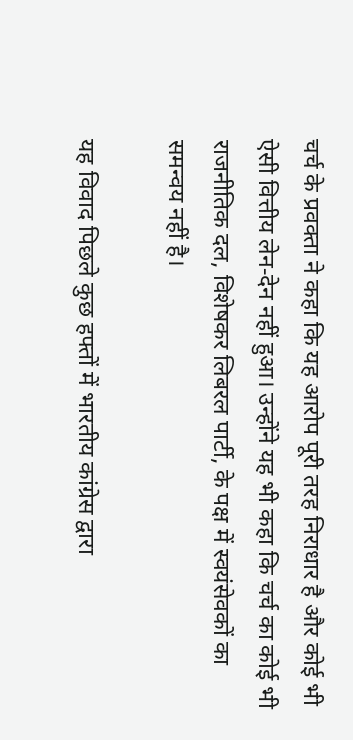चर्च के प्रवक्ता ने कहा कि यह आरोप पूरी तरह निराधार है और कोई भी ऐसी वित्तीय लेन‑देन नहीं हुआ। उन्होंने यह भी कहा कि चर्च का कोई भी राजनीतिक दल, विशेषकर लिबरल पार्टी, के पक्ष में स्वयंसेवकों का समन्वय नहीं है।

यह विवाद पिछले कुछ हफ्तों में भारतीय कांग्रेस द्वारा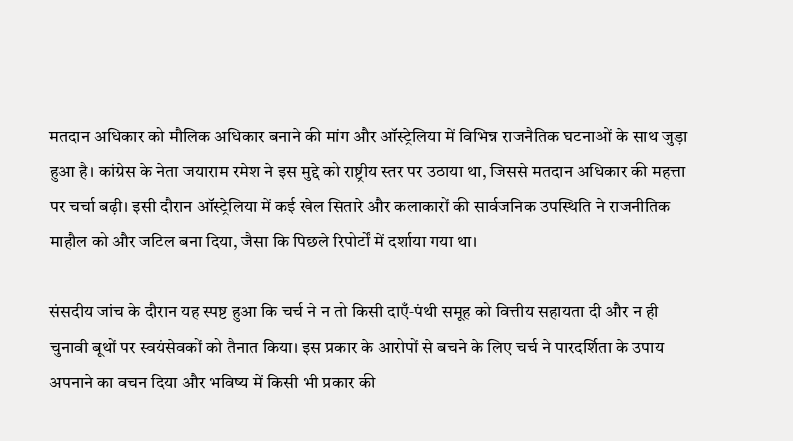मतदान अधिकार को मौलिक अधिकार बनाने की मांग और ऑस्ट्रेलिया में विभिन्न राजनैतिक घटनाओं के साथ जुड़ा हुआ है। कांग्रेस के नेता जयाराम रमेश ने इस मुद्दे को राष्ट्रीय स्तर पर उठाया था, जिससे मतदान अधिकार की महत्ता पर चर्चा बढ़ी। इसी दौरान ऑस्ट्रेलिया में कई खेल सितारे और कलाकारों की सार्वजनिक उपस्थिति ने राजनीतिक माहौल को और जटिल बना दिया, जैसा कि पिछले रिपोर्टों में दर्शाया गया था।

संसदीय जांच के दौरान यह स्पष्ट हुआ कि चर्च ने न तो किसी दाएँ‑पंथी समूह को वित्तीय सहायता दी और न ही चुनावी बूथों पर स्वयंसेवकों को तैनात किया। इस प्रकार के आरोपों से बचने के लिए चर्च ने पारदर्शिता के उपाय अपनाने का वचन दिया और भविष्य में किसी भी प्रकार की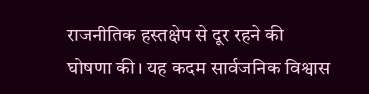राजनीतिक हस्तक्षेप से दूर रहने की घोषणा की। यह कदम सार्वजनिक विश्वास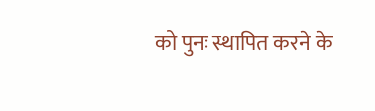को पुनः स्थापित करने के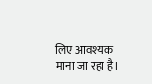लिए आवश्यक माना जा रहा है।